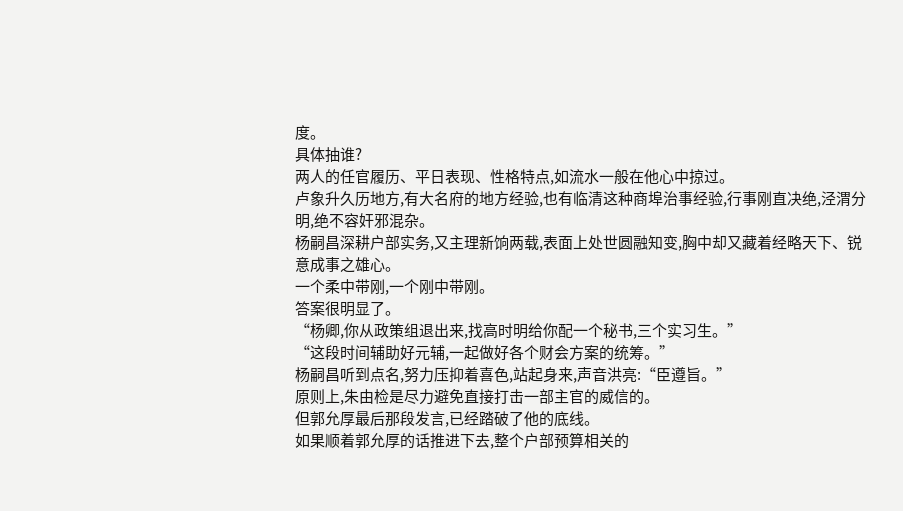度。
具体抽谁?
两人的任官履历、平日表现、性格特点,如流水一般在他心中掠过。
卢象升久历地方,有大名府的地方经验,也有临清这种商埠治事经验,行事刚直决绝,泾渭分明,绝不容奸邪混杂。
杨嗣昌深耕户部实务,又主理新饷两载,表面上处世圆融知变,胸中却又藏着经略天下、锐意成事之雄心。
一个柔中带刚,一个刚中带刚。
答案很明显了。
“杨卿,你从政策组退出来,找高时明给你配一个秘书,三个实习生。”
“这段时间辅助好元辅,一起做好各个财会方案的统筹。”
杨嗣昌听到点名,努力压抑着喜色,站起身来,声音洪亮:“臣遵旨。”
原则上,朱由检是尽力避免直接打击一部主官的威信的。
但郭允厚最后那段发言,已经踏破了他的底线。
如果顺着郭允厚的话推进下去,整个户部预算相关的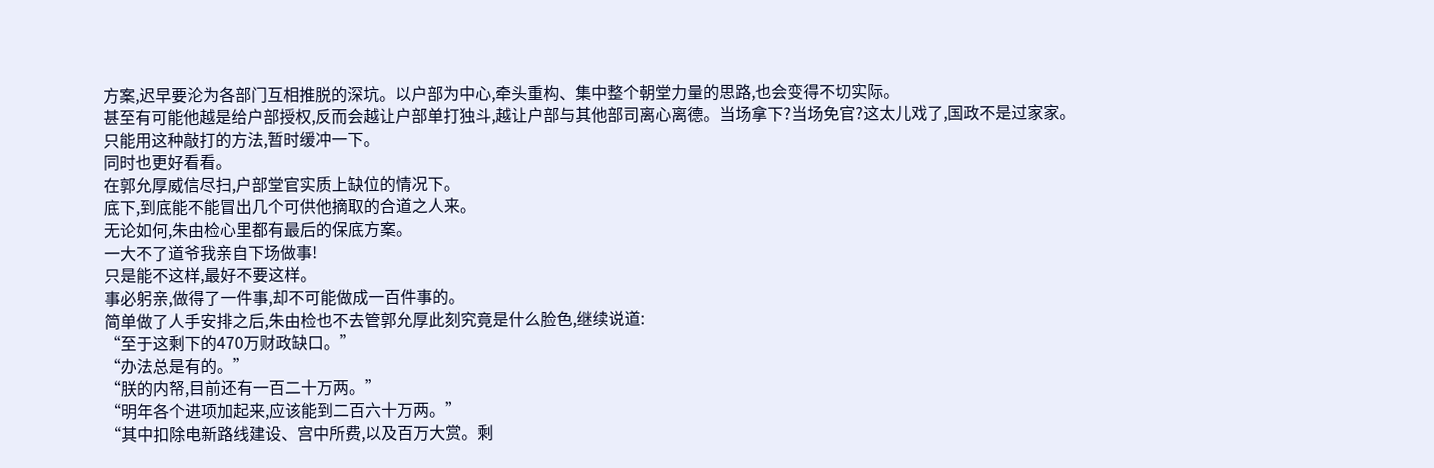方案,迟早要沦为各部门互相推脱的深坑。以户部为中心,牵头重构、集中整个朝堂力量的思路,也会变得不切实际。
甚至有可能他越是给户部授权,反而会越让户部单打独斗,越让户部与其他部司离心离德。当场拿下?当场免官?这太儿戏了,国政不是过家家。
只能用这种敲打的方法,暂时缓冲一下。
同时也更好看看。
在郭允厚威信尽扫,户部堂官实质上缺位的情况下。
底下,到底能不能冒出几个可供他摘取的合道之人来。
无论如何,朱由检心里都有最后的保底方案。
一大不了道爷我亲自下场做事!
只是能不这样,最好不要这样。
事必躬亲,做得了一件事,却不可能做成一百件事的。
简单做了人手安排之后,朱由检也不去管郭允厚此刻究竟是什么脸色,继续说道:
“至于这剩下的470万财政缺口。”
“办法总是有的。”
“朕的内帑,目前还有一百二十万两。”
“明年各个进项加起来,应该能到二百六十万两。”
“其中扣除电新路线建设、宫中所费,以及百万大赏。剩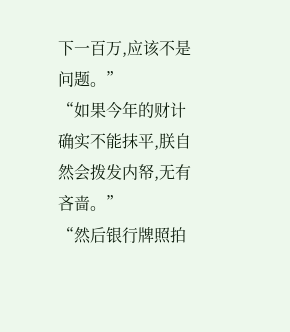下一百万,应该不是问题。”
“如果今年的财计确实不能抹平,朕自然会拨发内帑,无有吝啬。”
“然后银行牌照拍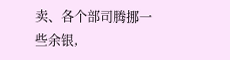卖、各个部司腾挪一些余银,